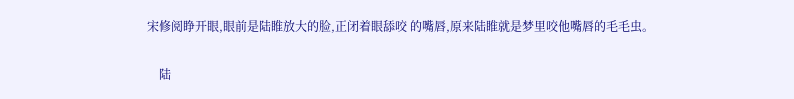宋修阅睁开眼,眼前是陆睢放大的脸,正闭着眼舔咬 的嘴唇,原来陆睢就是梦里咬他嘴唇的毛毛虫。

    陆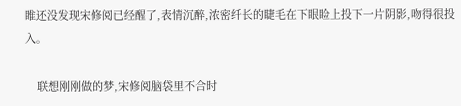睢还没发现宋修阅已经醒了,表情沉醉,浓密纤长的睫毛在下眼睑上投下一片阴影,吻得很投入。

    联想刚刚做的梦,宋修阅脑袋里不合时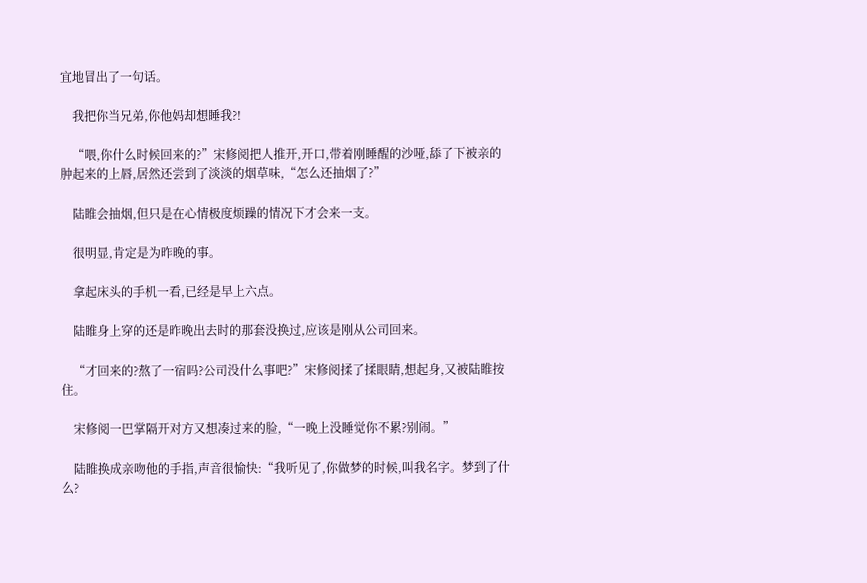宜地冒出了一句话。

    我把你当兄弟,你他妈却想睡我?!

    “喂,你什么时候回来的?”宋修阅把人推开,开口,带着刚睡醒的沙哑,舔了下被亲的肿起来的上唇,居然还尝到了淡淡的烟草味,“怎么还抽烟了?”

    陆睢会抽烟,但只是在心情极度烦躁的情况下才会来一支。

    很明显,肯定是为昨晚的事。

    拿起床头的手机一看,已经是早上六点。

    陆睢身上穿的还是昨晚出去时的那套没换过,应该是刚从公司回来。

    “才回来的?熬了一宿吗?公司没什么事吧?”宋修阅揉了揉眼睛,想起身,又被陆睢按住。

    宋修阅一巴掌隔开对方又想凑过来的脸,“一晚上没睡觉你不累?别闹。”

    陆睢换成亲吻他的手指,声音很愉快:“我听见了,你做梦的时候,叫我名字。梦到了什么?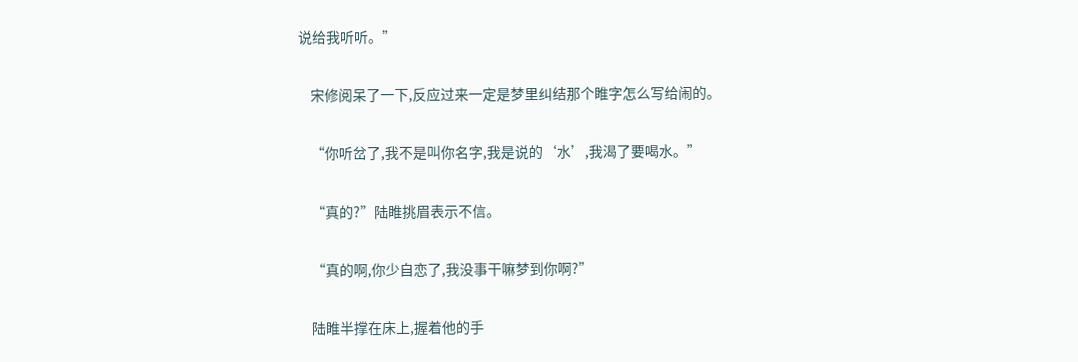说给我听听。”

    宋修阅呆了一下,反应过来一定是梦里纠结那个睢字怎么写给闹的。

    “你听岔了,我不是叫你名字,我是说的‘水’,我渴了要喝水。”

    “真的?”陆睢挑眉表示不信。

    “真的啊,你少自恋了,我没事干嘛梦到你啊?”

    陆睢半撑在床上,握着他的手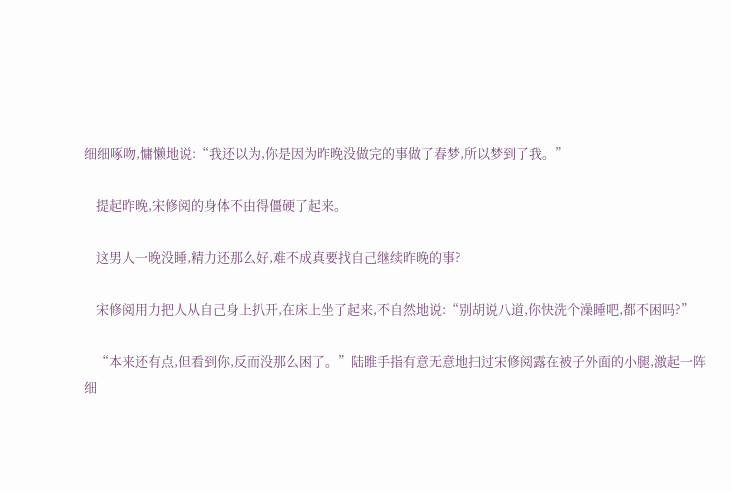细细啄吻,慵懒地说:“我还以为,你是因为昨晚没做完的事做了春梦,所以梦到了我。”

    提起昨晚,宋修阅的身体不由得僵硬了起来。

    这男人一晚没睡,精力还那么好,难不成真要找自己继续昨晚的事?

    宋修阅用力把人从自己身上扒开,在床上坐了起来,不自然地说:“别胡说八道,你快洗个澡睡吧,都不困吗?”

    “本来还有点,但看到你,反而没那么困了。”陆睢手指有意无意地扫过宋修阅露在被子外面的小腿,激起一阵细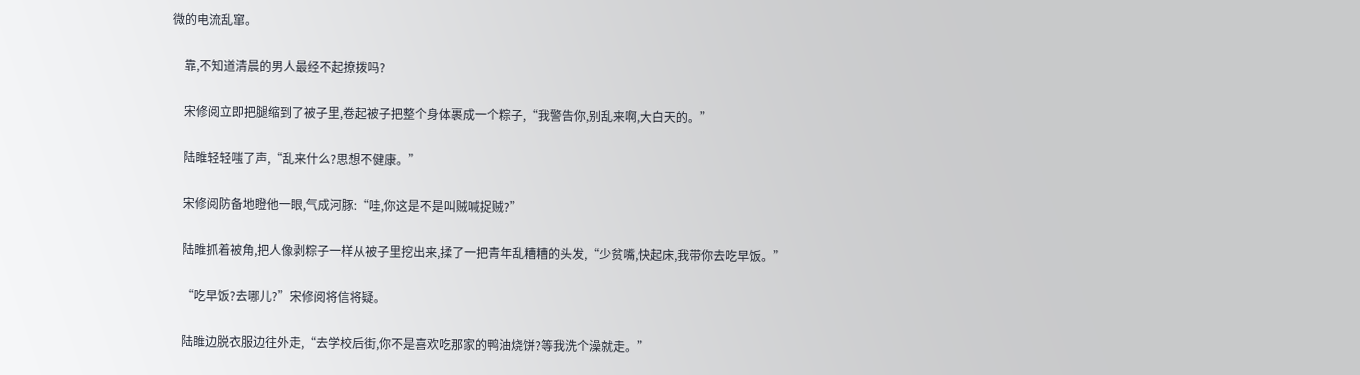微的电流乱窜。

    靠,不知道清晨的男人最经不起撩拨吗?

    宋修阅立即把腿缩到了被子里,卷起被子把整个身体裹成一个粽子,“我警告你,别乱来啊,大白天的。”

    陆睢轻轻嗤了声,“乱来什么?思想不健康。”

    宋修阅防备地瞪他一眼,气成河豚:“哇,你这是不是叫贼喊捉贼?”

    陆睢抓着被角,把人像剥粽子一样从被子里挖出来,揉了一把青年乱糟糟的头发,“少贫嘴,快起床,我带你去吃早饭。”

    “吃早饭?去哪儿?”宋修阅将信将疑。

    陆睢边脱衣服边往外走,“去学校后街,你不是喜欢吃那家的鸭油烧饼?等我洗个澡就走。”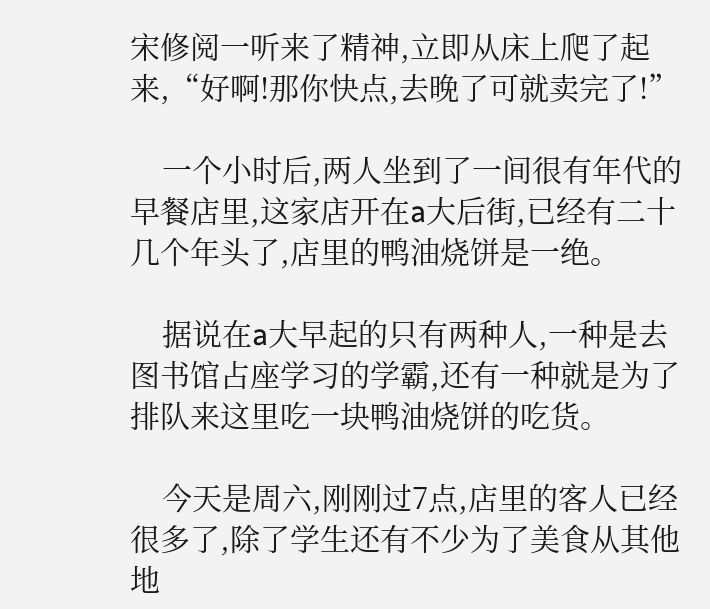宋修阅一听来了精神,立即从床上爬了起来,“好啊!那你快点,去晚了可就卖完了!”

    一个小时后,两人坐到了一间很有年代的早餐店里,这家店开在a大后街,已经有二十几个年头了,店里的鸭油烧饼是一绝。

    据说在a大早起的只有两种人,一种是去图书馆占座学习的学霸,还有一种就是为了排队来这里吃一块鸭油烧饼的吃货。

    今天是周六,刚刚过7点,店里的客人已经很多了,除了学生还有不少为了美食从其他地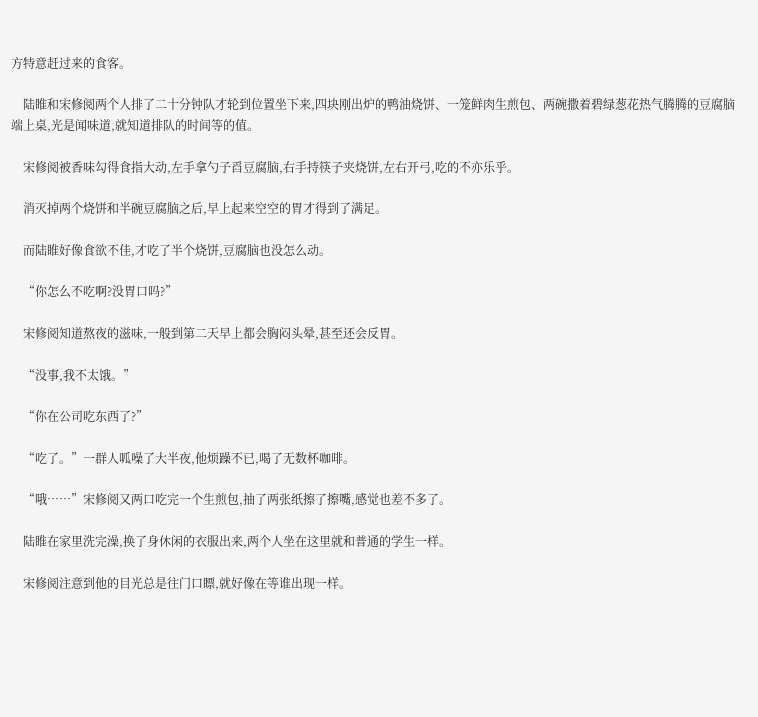方特意赶过来的食客。

    陆睢和宋修阅两个人排了二十分钟队才轮到位置坐下来,四块刚出炉的鸭油烧饼、一笼鲜肉生煎包、两碗撒着碧绿葱花热气腾腾的豆腐脑端上桌,光是闻味道,就知道排队的时间等的值。

    宋修阅被香味勾得食指大动,左手拿勺子舀豆腐脑,右手持筷子夹烧饼,左右开弓,吃的不亦乐乎。

    消灭掉两个烧饼和半碗豆腐脑之后,早上起来空空的胃才得到了满足。

    而陆睢好像食欲不佳,才吃了半个烧饼,豆腐脑也没怎么动。

    “你怎么不吃啊?没胃口吗?”

    宋修阅知道熬夜的滋味,一般到第二天早上都会胸闷头晕,甚至还会反胃。

    “没事,我不太饿。”

    “你在公司吃东西了?”

    “吃了。”一群人呱噪了大半夜,他烦躁不已,喝了无数杯咖啡。

    “哦……”宋修阅又两口吃完一个生煎包,抽了两张纸擦了擦嘴,感觉也差不多了。

    陆睢在家里洗完澡,换了身休闲的衣服出来,两个人坐在这里就和普通的学生一样。

    宋修阅注意到他的目光总是往门口瞟,就好像在等谁出现一样。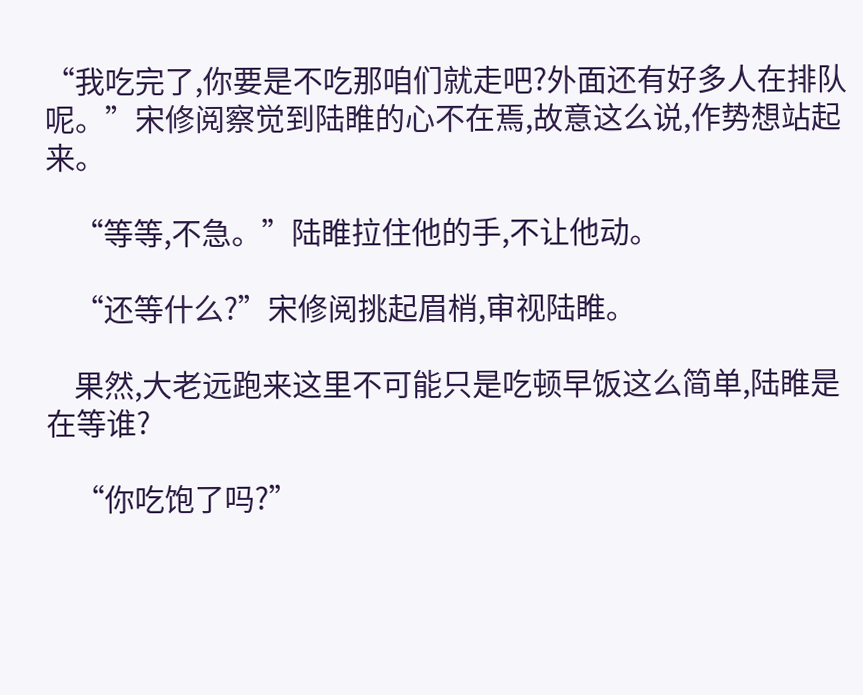“我吃完了,你要是不吃那咱们就走吧?外面还有好多人在排队呢。”宋修阅察觉到陆睢的心不在焉,故意这么说,作势想站起来。

    “等等,不急。”陆睢拉住他的手,不让他动。

    “还等什么?”宋修阅挑起眉梢,审视陆睢。

    果然,大老远跑来这里不可能只是吃顿早饭这么简单,陆睢是在等谁?

    “你吃饱了吗?”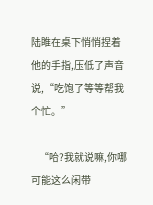陆睢在桌下悄悄捏着他的手指,压低了声音说,“吃饱了等等帮我个忙。”

    “哈?我就说嘛,你哪可能这么闲带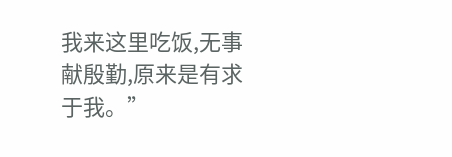我来这里吃饭,无事献殷勤,原来是有求于我。”